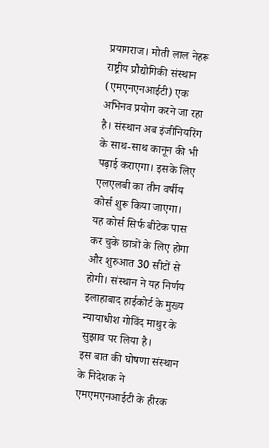प्रयागराज। मोती लाल नेहरू राष्ट्रीय प्रौद्योगिकी संस्थान (एमएनएनआईटी) एक अभिनव प्रयोग करने जा रहा है। संस्थान अब इंजीनियरिंग के साथ-साथ कानून की भी पढ़ाई कराएगा। इसके लिए एलएलबी का तीन वर्षीय कोर्स शुरू किया जाएगा। यह कोर्स सिर्फ बीटेक पास कर चुके छात्रों के लिए होगा और शुरुआत 30 सीटों से होगी। संस्थान ने यह निर्णय इलाहाबाद हाईकोर्ट के मुख्य न्यायाधीश गोविंद माथुर के सुझाव पर लिया है।
इस बात की घोषणा संस्थान के निदेशक ने एमएमएनआईटी के हीरक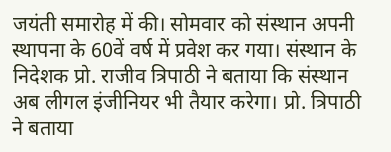जयंती समारोह में की। सोमवार को संस्थान अपनी स्थापना के 60वें वर्ष में प्रवेश कर गया। संस्थान के निदेशक प्रो. राजीव त्रिपाठी ने बताया कि संस्थान अब लीगल इंजीनियर भी तैयार करेगा। प्रो. त्रिपाठी ने बताया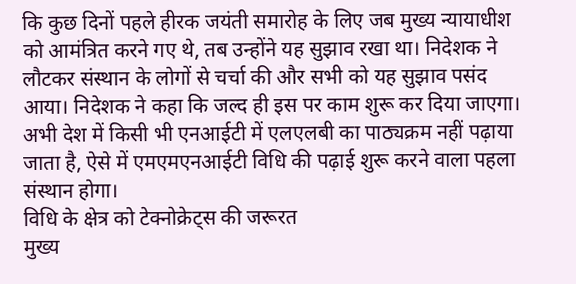कि कुछ दिनों पहले हीरक जयंती समारोह के लिए जब मुख्य न्यायाधीश को आमंत्रित करने गए थे, तब उन्होंने यह सुझाव रखा था। निदेशक ने लौटकर संस्थान के लोगों से चर्चा की और सभी को यह सुझाव पसंद आया। निदेशक ने कहा कि जल्द ही इस पर काम शुरू कर दिया जाएगा। अभी देश में किसी भी एनआईटी में एलएलबी का पाठ्यक्रम नहीं पढ़ाया जाता है, ऐसे में एमएमएनआईटी विधि की पढ़ाई शुरू करने वाला पहला संस्थान होगा।
विधि के क्षेत्र को टेक्नोक्रेट्स की जरूरत
मुख्य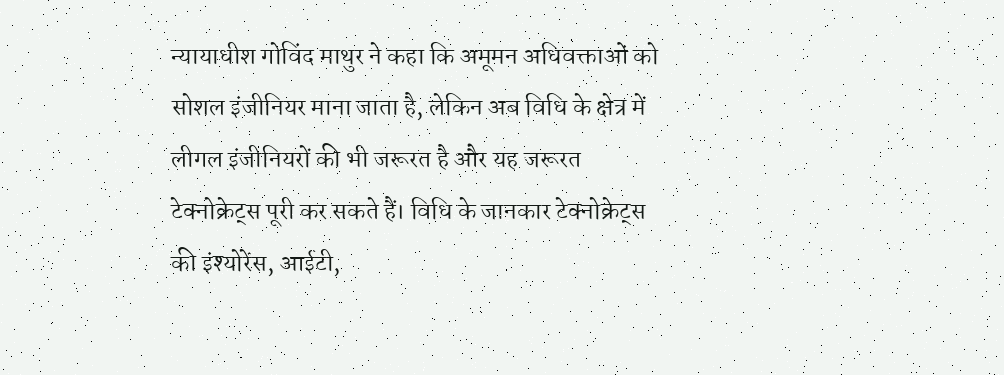न्यायाधीश गोविंद माथुर ने कहा कि अमूमन अधिवक्ताओं को सोशल इंजीनियर माना जाता है, लेकिन अब विधि के क्षेत्र में लीगल इंजीनियरों की भी जरूरत है और यह जरूरत टेक्नोक्रेट्स पूरी कर सकते हैं। विधि के जानकार टेक्नोक्रेट्स की इंश्योरेंस, आईटी,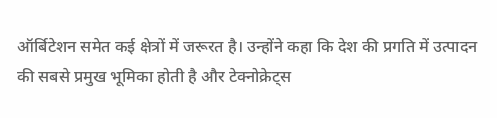ऑर्बिटेशन समेत कई क्षेत्रों में जरूरत है। उन्होंने कहा कि देश की प्रगति में उत्पादन की सबसे प्रमुख भूमिका होती है और टेक्नोक्रेट्स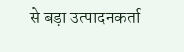से बड़ा उत्पादनकर्ता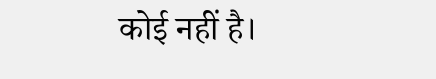कोई नहीं है।